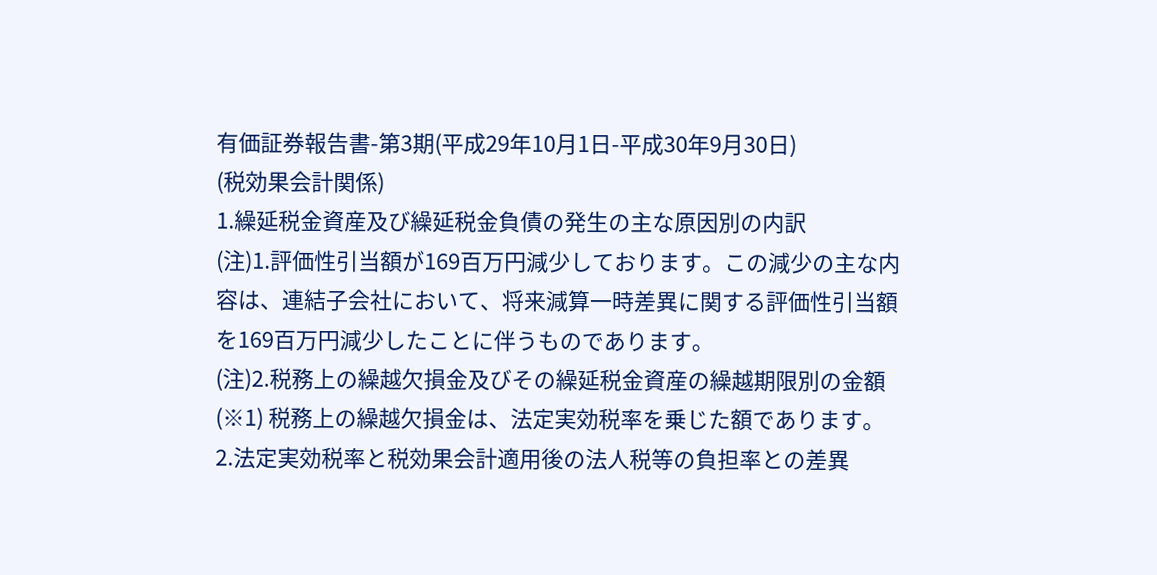有価証券報告書-第3期(平成29年10月1日-平成30年9月30日)
(税効果会計関係)
1.繰延税金資産及び繰延税金負債の発生の主な原因別の内訳
(注)1.評価性引当額が169百万円減少しております。この減少の主な内容は、連結子会社において、将来減算一時差異に関する評価性引当額を169百万円減少したことに伴うものであります。
(注)2.税務上の繰越欠損金及びその繰延税金資産の繰越期限別の金額
(※1) 税務上の繰越欠損金は、法定実効税率を乗じた額であります。
2.法定実効税率と税効果会計適用後の法人税等の負担率との差異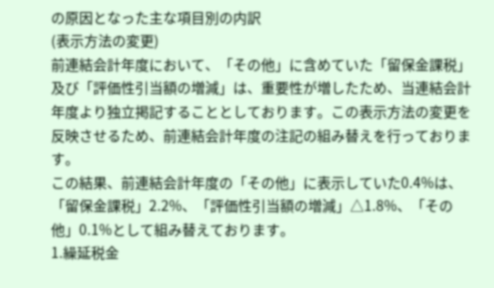の原因となった主な項目別の内訳
(表示方法の変更)
前連結会計年度において、「その他」に含めていた「留保金課税」及び「評価性引当額の増減」は、重要性が増したため、当連結会計年度より独立掲記することとしております。この表示方法の変更を反映させるため、前連結会計年度の注記の組み替えを行っております。
この結果、前連結会計年度の「その他」に表示していた0.4%は、「留保金課税」2.2%、「評価性引当額の増減」△1.8%、「その他」0.1%として組み替えております。
1.繰延税金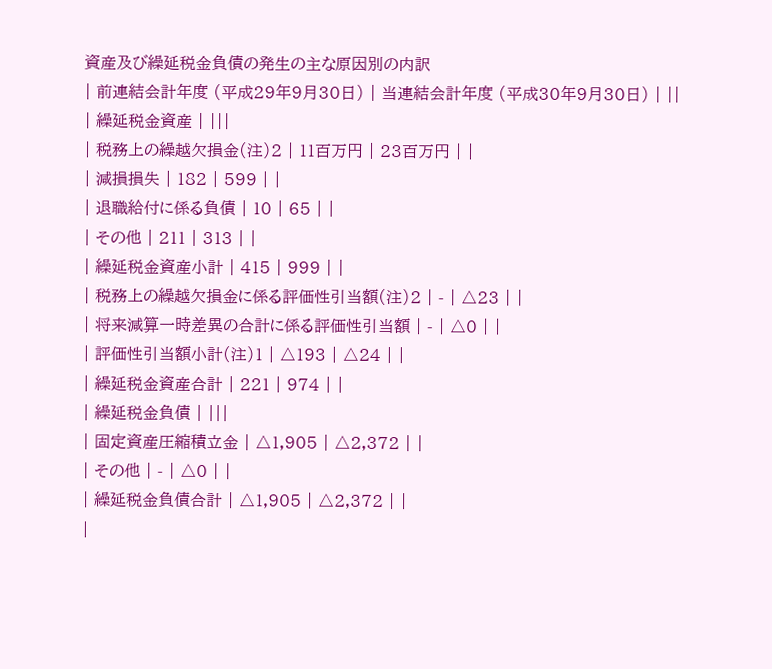資産及び繰延税金負債の発生の主な原因別の内訳
| 前連結会計年度 (平成29年9月30日) | 当連結会計年度 (平成30年9月30日) | ||
| 繰延税金資産 | |||
| 税務上の繰越欠損金(注)2 | 11百万円 | 23百万円 | |
| 減損損失 | 182 | 599 | |
| 退職給付に係る負債 | 10 | 65 | |
| その他 | 211 | 313 | |
| 繰延税金資産小計 | 415 | 999 | |
| 税務上の繰越欠損金に係る評価性引当額(注)2 | - | △23 | |
| 将来減算一時差異の合計に係る評価性引当額 | - | △0 | |
| 評価性引当額小計(注)1 | △193 | △24 | |
| 繰延税金資産合計 | 221 | 974 | |
| 繰延税金負債 | |||
| 固定資産圧縮積立金 | △1,905 | △2,372 | |
| その他 | - | △0 | |
| 繰延税金負債合計 | △1,905 | △2,372 | |
|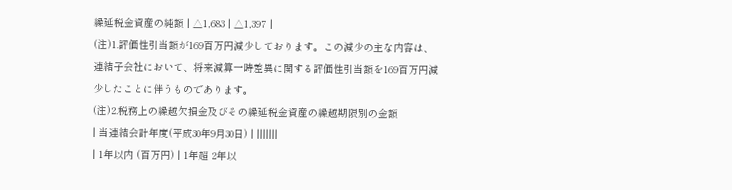繰延税金資産の純額 | △1,683 | △1,397 |
(注)1.評価性引当額が169百万円減少しております。この減少の主な内容は、連結子会社において、将来減算一時差異に関する評価性引当額を169百万円減少したことに伴うものであります。
(注)2.税務上の繰越欠損金及びその繰延税金資産の繰越期限別の金額
| 当連結会計年度(平成30年9月30日) | |||||||
| 1年以内 (百万円) | 1年超 2年以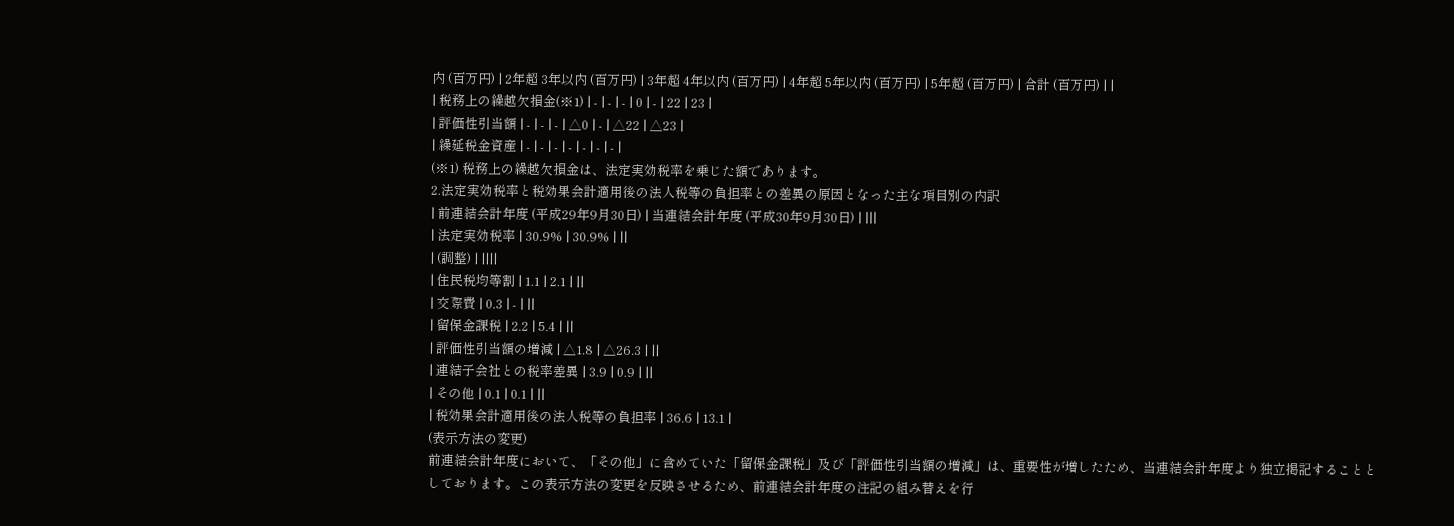内 (百万円) | 2年超 3年以内 (百万円) | 3年超 4年以内 (百万円) | 4年超 5年以内 (百万円) | 5年超 (百万円) | 合計 (百万円) | |
| 税務上の繰越欠損金(※1) | - | - | - | 0 | - | 22 | 23 |
| 評価性引当額 | - | - | - | △0 | - | △22 | △23 |
| 繰延税金資産 | - | - | - | - | - | - | - |
(※1) 税務上の繰越欠損金は、法定実効税率を乗じた額であります。
2.法定実効税率と税効果会計適用後の法人税等の負担率との差異の原因となった主な項目別の内訳
| 前連結会計年度 (平成29年9月30日) | 当連結会計年度 (平成30年9月30日) | |||
| 法定実効税率 | 30.9% | 30.9% | ||
| (調整) | ||||
| 住民税均等割 | 1.1 | 2.1 | ||
| 交際費 | 0.3 | - | ||
| 留保金課税 | 2.2 | 5.4 | ||
| 評価性引当額の増減 | △1.8 | △26.3 | ||
| 連結子会社との税率差異 | 3.9 | 0.9 | ||
| その他 | 0.1 | 0.1 | ||
| 税効果会計適用後の法人税等の負担率 | 36.6 | 13.1 |
(表示方法の変更)
前連結会計年度において、「その他」に含めていた「留保金課税」及び「評価性引当額の増減」は、重要性が増したため、当連結会計年度より独立掲記することとしております。この表示方法の変更を反映させるため、前連結会計年度の注記の組み替えを行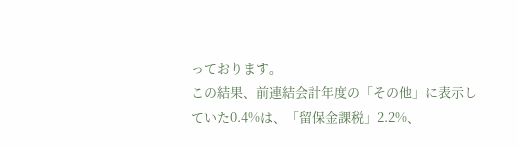っております。
この結果、前連結会計年度の「その他」に表示していた0.4%は、「留保金課税」2.2%、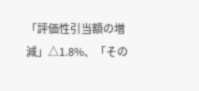「評価性引当額の増減」△1.8%、「その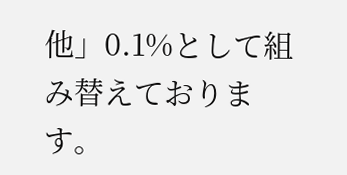他」0.1%として組み替えております。